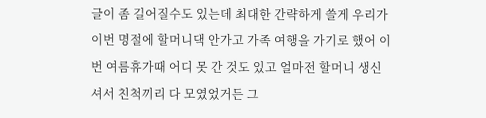글이 좀 길어질수도 있는데 최대한 간략하게 쓸게 우리가 이번 명절에 할머니댁 안가고 가족 여행을 가기로 했어 이번 여름휴가때 어디 못 간 것도 있고 얼마전 할머니 생신셔서 친척끼리 다 모였었거든 그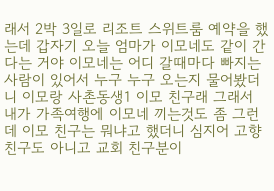래서 2박 3일로 리조트 스위트룸 예약을 했는데 갑자기 오늘 엄마가 이모네도 같이 간다는 거야 이모네는 어디 갈때마다 빠지는 사람이 있어서 누구 누구 오는지 물어봤더니 이모랑 사촌동생1 이모 친구래 그래서 내가 가족여행에 이모네 끼는것도 좀 그런데 이모 친구는 뭐냐고 했더니 심지어 고향 친구도 아니고 교회 친구분이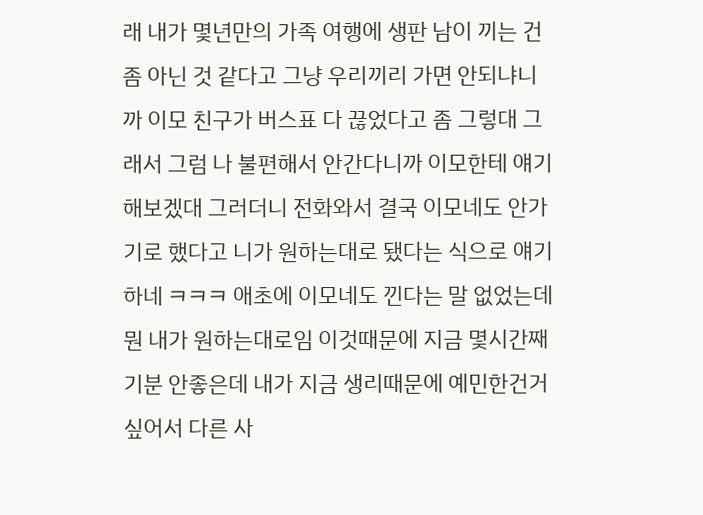래 내가 몇년만의 가족 여행에 생판 남이 끼는 건 좀 아닌 것 같다고 그냥 우리끼리 가면 안되냐니까 이모 친구가 버스표 다 끊었다고 좀 그렇대 그래서 그럼 나 불편해서 안간다니까 이모한테 얘기해보겠대 그러더니 전화와서 결국 이모네도 안가기로 했다고 니가 원하는대로 됐다는 식으로 얘기하네 ㅋㅋㅋ 애초에 이모네도 낀다는 말 없었는데 뭔 내가 원하는대로임 이것때문에 지금 몇시간째 기분 안좋은데 내가 지금 생리때문에 예민한건거 싶어서 다른 사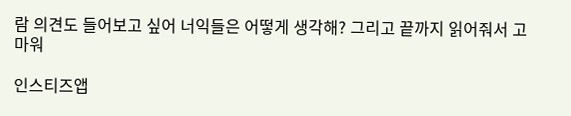람 의견도 들어보고 싶어 너익들은 어떻게 생각해? 그리고 끝까지 읽어줘서 고마워

인스티즈앱